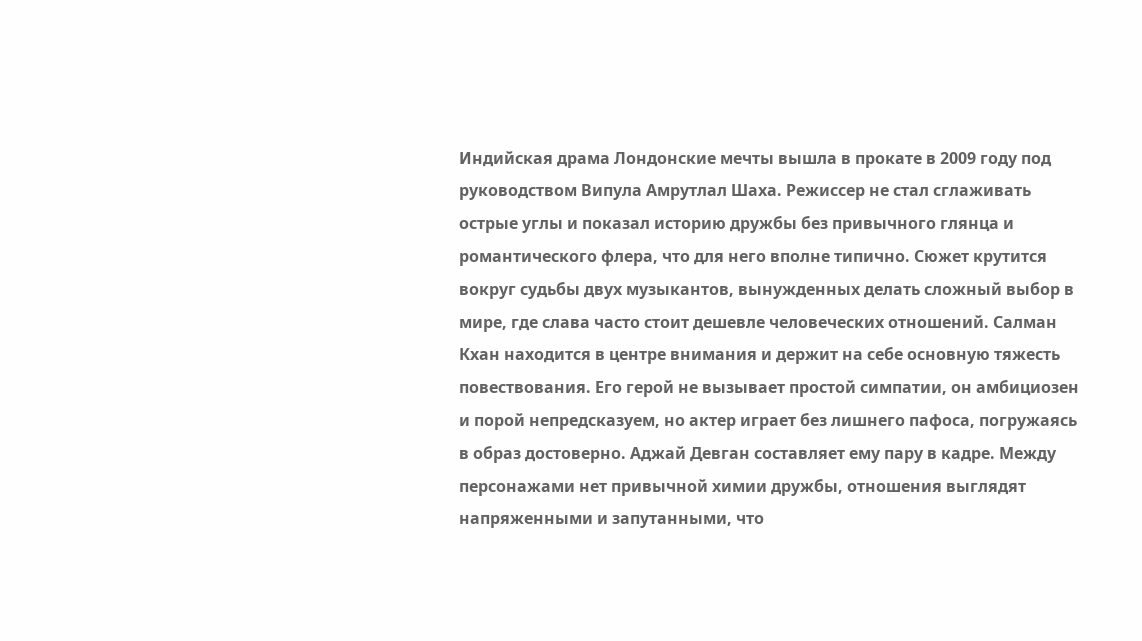Индийская драма Лондонские мечты вышла в прокате в 2009 году под руководством Випула Амрутлал Шаха. Режиссер не стал сглаживать острые углы и показал историю дружбы без привычного глянца и романтического флера, что для него вполне типично. Сюжет крутится вокруг судьбы двух музыкантов, вынужденных делать сложный выбор в мире, где слава часто стоит дешевле человеческих отношений. Салман Кхан находится в центре внимания и держит на себе основную тяжесть повествования. Его герой не вызывает простой симпатии, он амбициозен и порой непредсказуем, но актер играет без лишнего пафоса, погружаясь в образ достоверно. Аджай Девган составляет ему пару в кадре. Между персонажами нет привычной химии дружбы, отношения выглядят напряженными и запутанными, что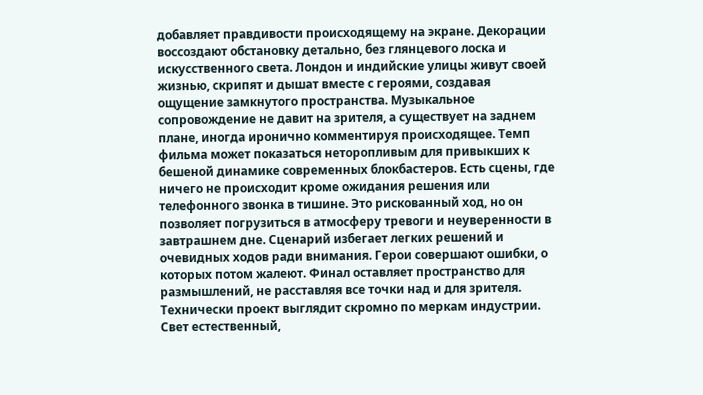добавляет правдивости происходящему на экране. Декорации воссоздают обстановку детально, без глянцевого лоска и искусственного света. Лондон и индийские улицы живут своей жизнью, скрипят и дышат вместе с героями, создавая ощущение замкнутого пространства. Музыкальное сопровождение не давит на зрителя, а существует на заднем плане, иногда иронично комментируя происходящее. Темп фильма может показаться неторопливым для привыкших к бешеной динамике современных блокбастеров. Есть сцены, где ничего не происходит кроме ожидания решения или телефонного звонка в тишине. Это рискованный ход, но он позволяет погрузиться в атмосферу тревоги и неуверенности в завтрашнем дне. Сценарий избегает легких решений и очевидных ходов ради внимания. Герои совершают ошибки, о которых потом жалеют. Финал оставляет пространство для размышлений, не расставляя все точки над и для зрителя. Технически проект выглядит скромно по меркам индустрии. Свет естественный,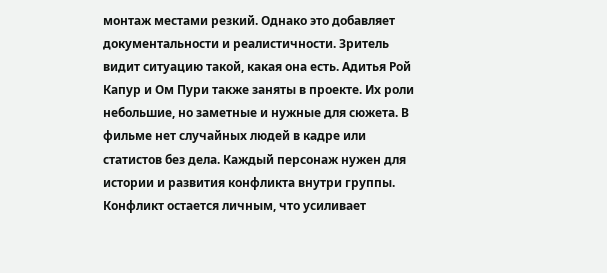монтаж местами резкий. Однако это добавляет документальности и реалистичности. Зритель видит ситуацию такой, какая она есть. Адитья Рой Капур и Ом Пури также заняты в проекте. Их роли небольшие, но заметные и нужные для сюжета. В фильме нет случайных людей в кадре или статистов без дела. Каждый персонаж нужен для истории и развития конфликта внутри группы. Конфликт остается личным, что усиливает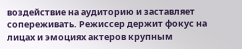воздействие на аудиторию и заставляет сопереживать. Режиссер держит фокус на лицах и эмоциях актеров крупным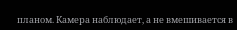планом. Камера наблюдает, а не вмешивается в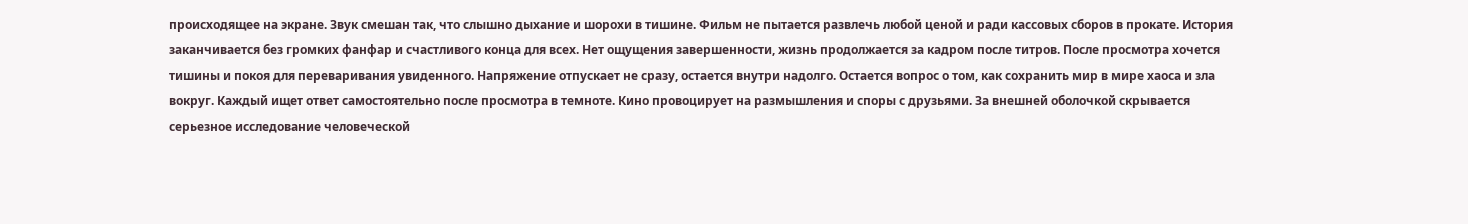происходящее на экране. Звук смешан так, что слышно дыхание и шорохи в тишине. Фильм не пытается развлечь любой ценой и ради кассовых сборов в прокате. История заканчивается без громких фанфар и счастливого конца для всех. Нет ощущения завершенности, жизнь продолжается за кадром после титров. После просмотра хочется тишины и покоя для переваривания увиденного. Напряжение отпускает не сразу, остается внутри надолго. Остается вопрос о том, как сохранить мир в мире хаоса и зла вокруг. Каждый ищет ответ самостоятельно после просмотра в темноте. Кино провоцирует на размышления и споры с друзьями. За внешней оболочкой скрывается серьезное исследование человеческой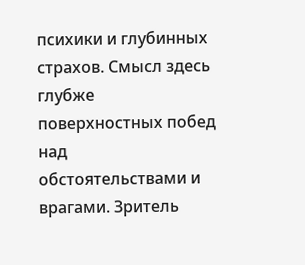психики и глубинных страхов. Смысл здесь глубже поверхностных побед над обстоятельствами и врагами. Зритель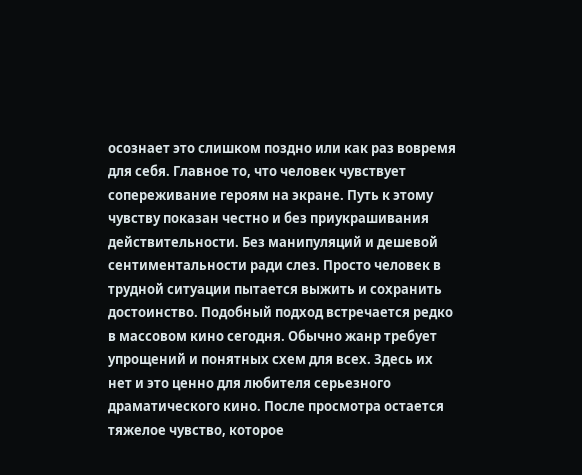осознает это слишком поздно или как раз вовремя для себя. Главное то, что человек чувствует сопереживание героям на экране. Путь к этому чувству показан честно и без приукрашивания действительности. Без манипуляций и дешевой сентиментальности ради слез. Просто человек в трудной ситуации пытается выжить и сохранить достоинство. Подобный подход встречается редко в массовом кино сегодня. Обычно жанр требует упрощений и понятных схем для всех. Здесь их нет и это ценно для любителя серьезного драматического кино. После просмотра остается тяжелое чувство, которое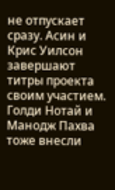не отпускает сразу. Асин и Крис Уилсон завершают титры проекта своим участием. Голди Нотай и Манодж Пахва тоже внесли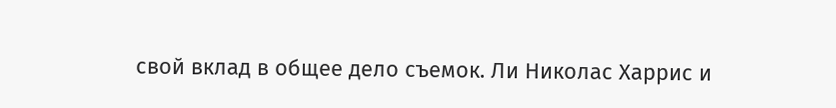свой вклад в общее дело съемок. Ли Николас Харрис и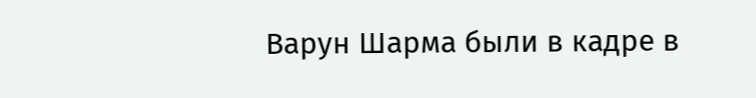Варун Шарма были в кадре в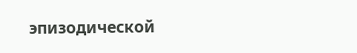эпизодической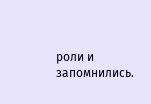роли и запомнились.